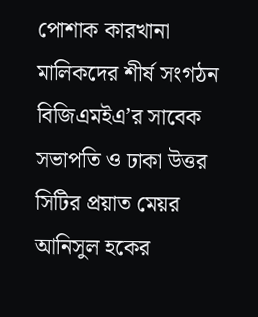পোশাক কারখানা মালিকদের শীর্ষ সংগঠন বিজিএমইএ’র সাবেক সভাপতি ও ঢাকা উত্তর সিটির প্রয়াত মেয়র আনিসুল হকের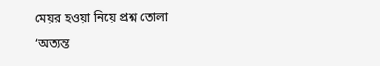মেয়র হওয়া নিয়ে প্রশ্ন তোলা ‘অত্যন্ত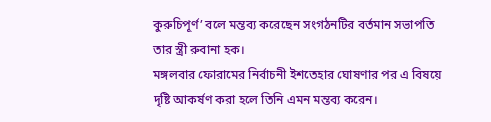কুরুচিপূর্ণ’ বলে মন্তব্য করেছেন সংগঠনটির বর্তমান সভাপতি তার স্ত্রী রুবানা হক।
মঙ্গলবার ফোরামের নির্বাচনী ইশতেহার ঘোষণার পর এ বিষয়ে দৃষ্টি আকর্ষণ করা হলে তিনি এমন মন্তব্য করেন।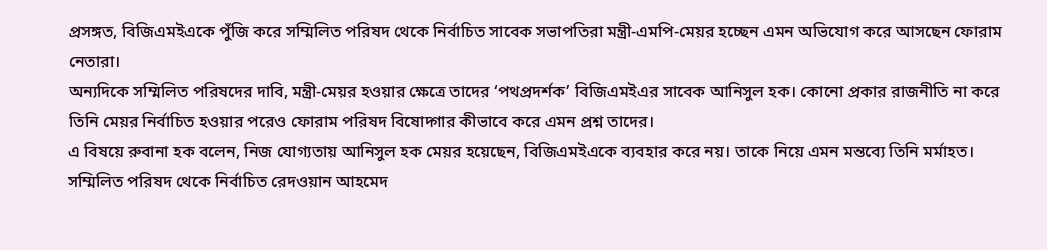প্রসঙ্গত, বিজিএমইএকে পুঁজি করে সম্মিলিত পরিষদ থেকে নির্বাচিত সাবেক সভাপতিরা মন্ত্রী-এমপি-মেয়র হচ্ছেন এমন অভিযোগ করে আসছেন ফোরাম নেতারা।
অন্যদিকে সম্মিলিত পরিষদের দাবি, মন্ত্রী-মেয়র হওয়ার ক্ষেত্রে তাদের ‘পথপ্রদর্শক’ বিজিএমইএর সাবেক আনিসুল হক। কোনো প্রকার রাজনীতি না করে তিনি মেয়র নির্বাচিত হওয়ার পরেও ফোরাম পরিষদ বিষোদ্গার কীভাবে করে এমন প্রশ্ন তাদের।
এ বিষয়ে রুবানা হক বলেন, নিজ যোগ্যতায় আনিসুল হক মেয়র হয়েছেন, বিজিএমইএকে ব্যবহার করে নয়। তাকে নিয়ে এমন মন্তব্যে তিনি মর্মাহত।
সম্মিলিত পরিষদ থেকে নির্বাচিত রেদওয়ান আহমেদ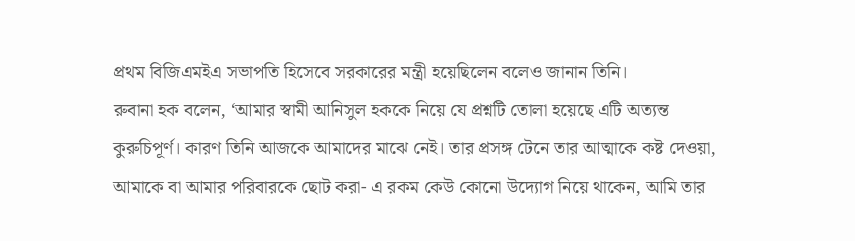প্রথম বিজিএমইএ সভাপতি হিসেবে সরকারের মন্ত্রী হয়েছিলেন বলেও জানান তিনি।
রুবানা হক বলেন, ‘আমার স্বামী আনিসুল হককে নিয়ে যে প্রশ্নটি তোলা হয়েছে এটি অত্যন্ত কুরুচিপূর্ণ। কারণ তিনি আজকে আমাদের মাঝে নেই। তার প্রসঙ্গ টেনে তার আত্মাকে কষ্ট দেওয়া, আমাকে বা আমার পরিবারকে ছোট করা- এ রকম কেউ কোনো উদ্যোগ নিয়ে থাকেন, আমি তার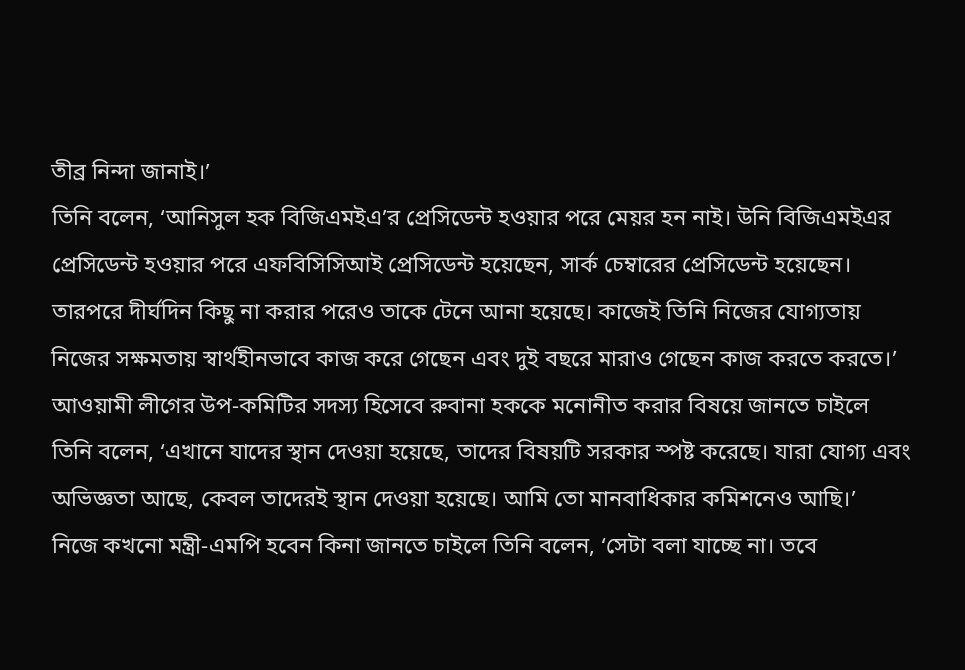তীব্র নিন্দা জানাই।’
তিনি বলেন, ‘আনিসুল হক বিজিএমইএ’র প্রেসিডেন্ট হওয়ার পরে মেয়র হন নাই। উনি বিজিএমইএর প্রেসিডেন্ট হওয়ার পরে এফবিসিসিআই প্রেসিডেন্ট হয়েছেন, সার্ক চেম্বারের প্রেসিডেন্ট হয়েছেন। তারপরে দীর্ঘদিন কিছু না করার পরেও তাকে টেনে আনা হয়েছে। কাজেই তিনি নিজের যোগ্যতায় নিজের সক্ষমতায় স্বার্থহীনভাবে কাজ করে গেছেন এবং দুই বছরে মারাও গেছেন কাজ করতে করতে।’
আওয়ামী লীগের উপ-কমিটির সদস্য হিসেবে রুবানা হককে মনোনীত করার বিষয়ে জানতে চাইলে তিনি বলেন, ‘এখানে যাদের স্থান দেওয়া হয়েছে, তাদের বিষয়টি সরকার স্পষ্ট করেছে। যারা যোগ্য এবং অভিজ্ঞতা আছে, কেবল তাদেরই স্থান দেওয়া হয়েছে। আমি তো মানবাধিকার কমিশনেও আছি।’
নিজে কখনো মন্ত্রী-এমপি হবেন কিনা জানতে চাইলে তিনি বলেন, ‘সেটা বলা যাচ্ছে না। তবে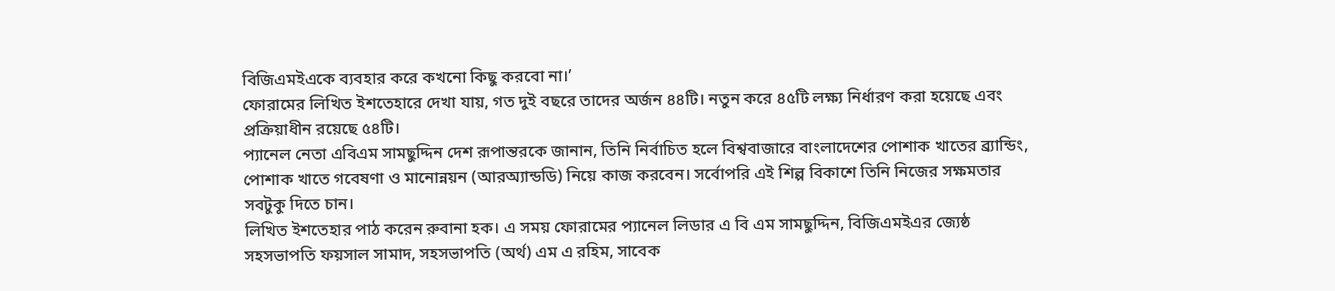বিজিএমইএকে ব্যবহার করে কখনো কিছু করবো না।’
ফোরামের লিখিত ইশতেহারে দেখা যায়, গত দুই বছরে তাদের অর্জন ৪৪টি। নতুন করে ৪৫টি লক্ষ্য নির্ধারণ করা হয়েছে এবং প্রক্রিয়াধীন রয়েছে ৫৪টি।
প্যানেল নেতা এবিএম সামছুদ্দিন দেশ রূপান্তরকে জানান, তিনি নির্বাচিত হলে বিশ্ববাজারে বাংলাদেশের পোশাক খাতের ব্র্যান্ডিং, পোশাক খাতে গবেষণা ও মানোন্নয়ন (আরঅ্যান্ডডি) নিয়ে কাজ করবেন। সর্বোপরি এই শিল্প বিকাশে তিনি নিজের সক্ষমতার সবটুকু দিতে চান।
লিখিত ইশতেহার পাঠ করেন রুবানা হক। এ সময় ফোরামের প্যানেল লিডার এ বি এম সামছুদ্দিন, বিজিএমইএর জ্যেষ্ঠ সহসভাপতি ফয়সাল সামাদ, সহসভাপতি (অর্থ) এম এ রহিম, সাবেক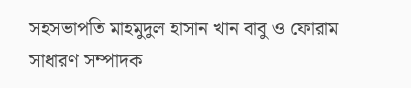সহসভাপতি মাহমুদুল হাসান খান বাবু ও ফোরাম সাধারণ সম্পাদক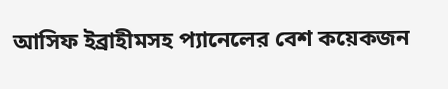আসিফ ইব্রাহীমসহ প্যানেলের বেশ কয়েকজন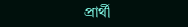প্রার্থী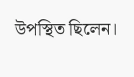উপস্থিত ছিলেন।